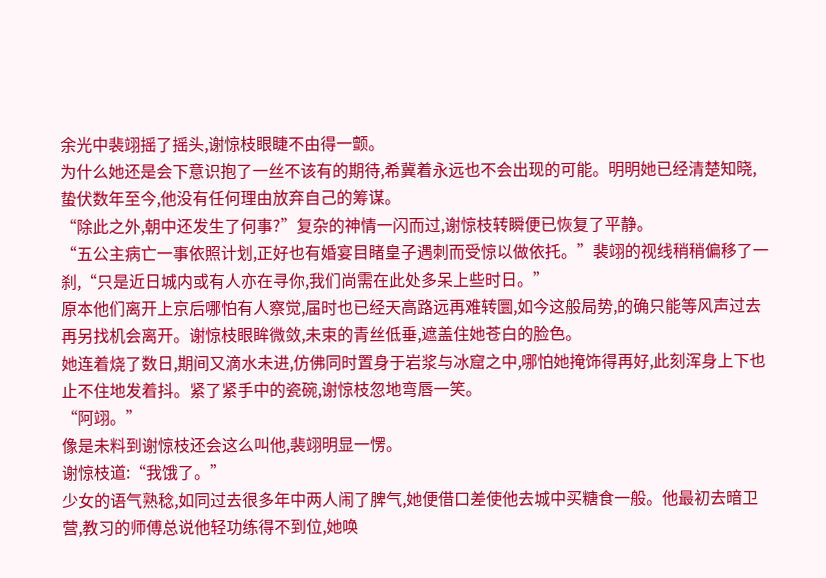余光中裴翊摇了摇头,谢惊枝眼睫不由得一颤。
为什么她还是会下意识抱了一丝不该有的期待,希冀着永远也不会出现的可能。明明她已经清楚知晓,蛰伏数年至今,他没有任何理由放弃自己的筹谋。
“除此之外,朝中还发生了何事?”复杂的神情一闪而过,谢惊枝转瞬便已恢复了平静。
“五公主病亡一事依照计划,正好也有婚宴目睹皇子遇刺而受惊以做依托。”裴翊的视线稍稍偏移了一刹,“只是近日城内或有人亦在寻你,我们尚需在此处多呆上些时日。”
原本他们离开上京后哪怕有人察觉,届时也已经天高路远再难转圜,如今这般局势,的确只能等风声过去再另找机会离开。谢惊枝眼眸微敛,未束的青丝低垂,遮盖住她苍白的脸色。
她连着烧了数日,期间又滴水未进,仿佛同时置身于岩浆与冰窟之中,哪怕她掩饰得再好,此刻浑身上下也止不住地发着抖。紧了紧手中的瓷碗,谢惊枝忽地弯唇一笑。
“阿翊。”
像是未料到谢惊枝还会这么叫他,裴翊明显一愣。
谢惊枝道:“我饿了。”
少女的语气熟稔,如同过去很多年中两人闹了脾气,她便借口差使他去城中买糖食一般。他最初去暗卫营,教习的师傅总说他轻功练得不到位,她唤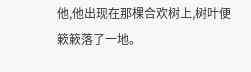他,他出现在那棵合欢树上,树叶便簌簌落了一地。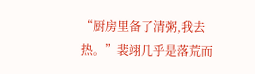“厨房里备了清粥,我去热。”裴翊几乎是落荒而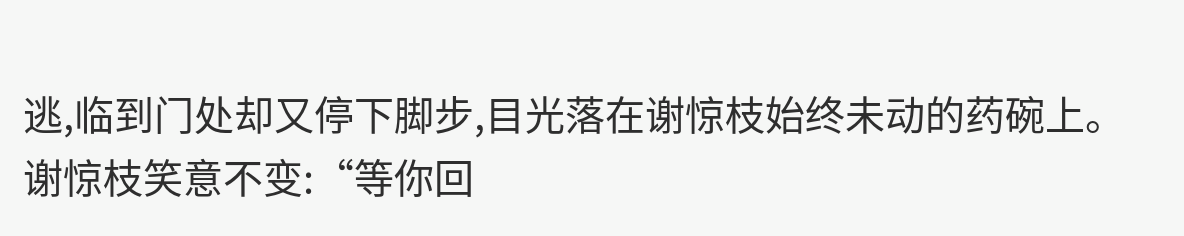逃,临到门处却又停下脚步,目光落在谢惊枝始终未动的药碗上。
谢惊枝笑意不变:“等你回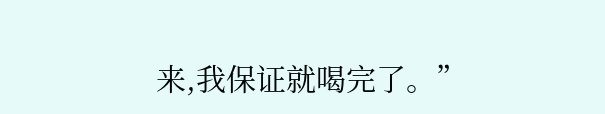来,我保证就喝完了。”